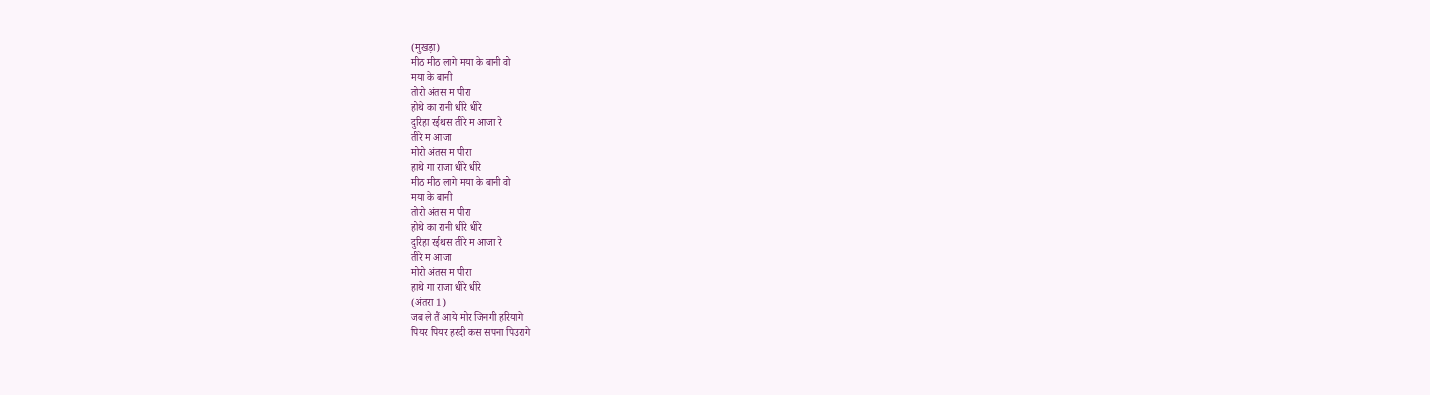(मुखड़ा)
मीठ मीठ लागे मया के बानी वो
मया के बानी
तोरो अंतस म पीरा
होथे का रानी धीरे धीरे
दुरिहा रईथस तीरे म आजा रे
तीरे म आजा
मोरो अंतस म पीरा
हाथे गा राजा धीरे धीरे
मीठ मीठ लागे मया के बानी वो
मया के बानी
तोरो अंतस म पीरा
होथे का रानी धीरे धीरे
दुरिहा रईथस तीरे म आजा रे
तीरे म आजा
मोरो अंतस म पीरा
हाथे गा राजा धीरे धीरे
(अंतरा 1)
जब ले तैं आये मोर जिनगी हरियागे
पियर पियर हरदी कस सपना पिउरागे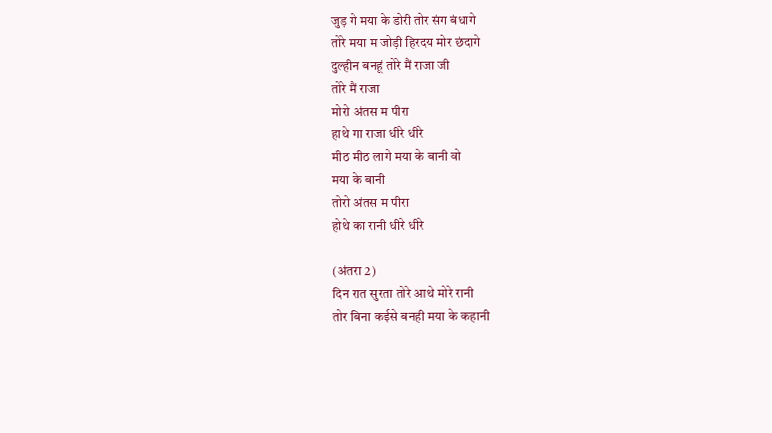जुड़ गे मया के डोरी तोर संग बंधागे
तोरे मया म जोड़ी हिरदय मोर छंदागे
दुल्हीन बनहूं तोरे मैं राजा जी
तोरे मैं राजा
मोरो अंतस म पीरा
हाथे गा राजा धीरे धीरे
मीठ मीठ लागे मया के बानी वो
मया के बानी
तोरो अंतस म पीरा
होथे का रानी धीरे धीरे

(अंतरा 2)
दिन रात सुरता तोरे आथे मोरे रानी
तोर बिना कईसे बनही मया के कहानी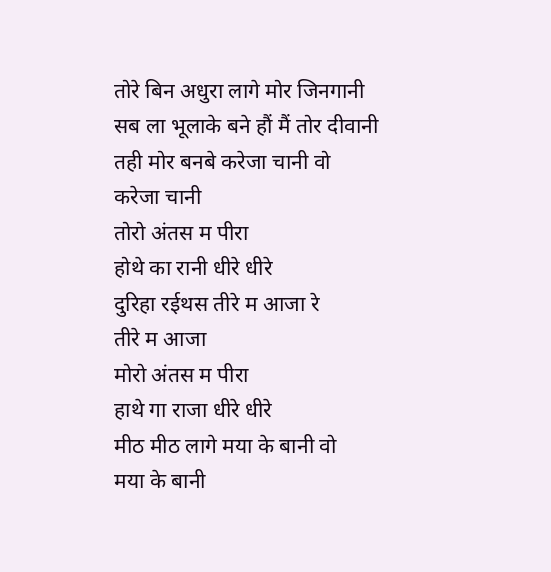तोरे बिन अधुरा लागे मोर जिनगानी
सब ला भूलाके बने हौं मैं तोर दीवानी
तही मोर बनबे करेजा चानी वो
करेजा चानी
तोरो अंतस म पीरा
होथे का रानी धीरे धीरे
दुरिहा रईथस तीरे म आजा रे
तीरे म आजा
मोरो अंतस म पीरा
हाथे गा राजा धीरे धीरे
मीठ मीठ लागे मया के बानी वो
मया के बानी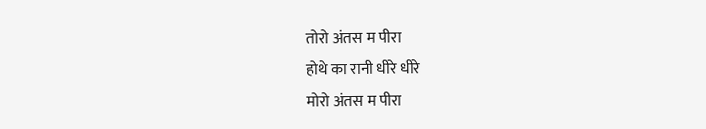तोरो अंतस म पीरा
होथे का रानी धीरे धीरे
मोरो अंतस म पीरा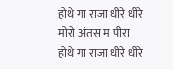होथे गा राजा धीरे धीरे
मोरो अंतस म पीरा
होथे गा राजा धीरे धीरे